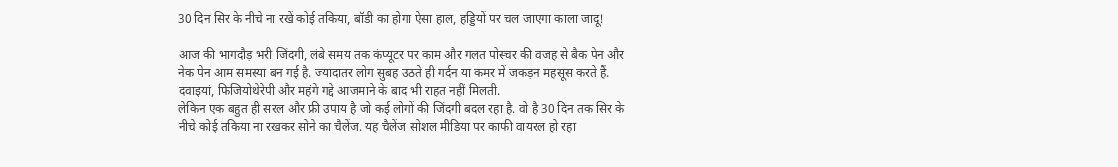30 दिन सिर के नीचे ना रखें कोई तकिया, बॉडी का होगा ऐसा हाल, हड्डियों पर चल जाएगा काला जादू!

आज की भागदौड़ भरी जिंदगी, लंबे समय तक कंप्यूटर पर काम और गलत पोस्चर की वजह से बैक पेन और नेक पेन आम समस्या बन गई है. ज्यादातर लोग सुबह उठते ही गर्दन या कमर में जकड़न महसूस करते हैं. दवाइयां, फिजियोथेरेपी और महंगे गद्दे आजमाने के बाद भी राहत नहीं मिलती.
लेकिन एक बहुत ही सरल और फ्री उपाय है जो कई लोगों की जिंदगी बदल रहा है. वो है 30 दिन तक सिर के नीचे कोई तकिया ना रखकर सोने का चैलेंज. यह चैलेंज सोशल मीडिया पर काफी वायरल हो रहा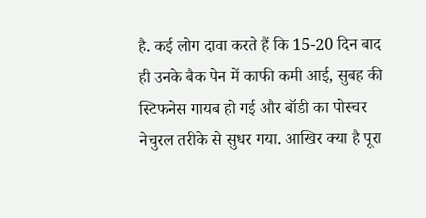है. कई लोग दावा करते हैं कि 15-20 दिन बाद ही उनके बैक पेन में काफी कमी आई, सुबह की स्टिफनेस गायब हो गई और बॉडी का पोस्चर नेचुरल तरीके से सुधर गया. आखिर क्या है पूरा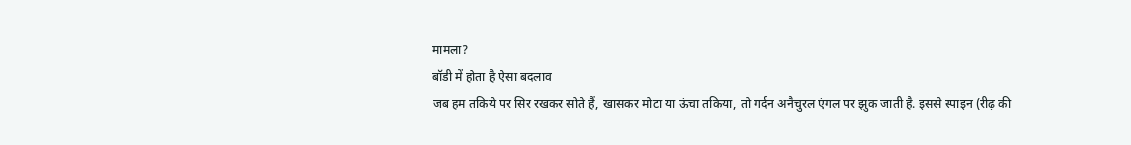मामला?
बॉडी में होता है ऐसा बदलाव
जब हम तकिये पर सिर रखकर सोते हैं, खासकर मोटा या ऊंचा तकिया, तो गर्दन अनैचुरल एंगल पर झुक जाती है. इससे स्पाइन (रीढ़ की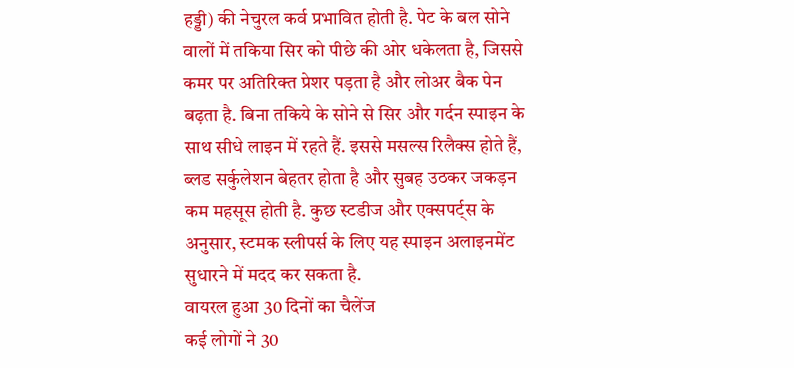हड्डी) की नेचुरल कर्व प्रभावित होती है. पेट के बल सोने वालों में तकिया सिर को पीछे की ओर धकेलता है, जिससे कमर पर अतिरिक्त प्रेशर पड़ता है और लोअर बैक पेन बढ़ता है. बिना तकिये के सोने से सिर और गर्दन स्पाइन के साथ सीधे लाइन में रहते हैं. इससे मसल्स रिलैक्स होते हैं, ब्लड सर्कुलेशन बेहतर होता है और सुबह उठकर जकड़न कम महसूस होती है. कुछ स्टडीज और एक्सपर्ट्स के अनुसार, स्टमक स्लीपर्स के लिए यह स्पाइन अलाइनमेंट सुधारने में मदद कर सकता है.
वायरल हुआ 30 दिनों का चैलेंज
कई लोगों ने 30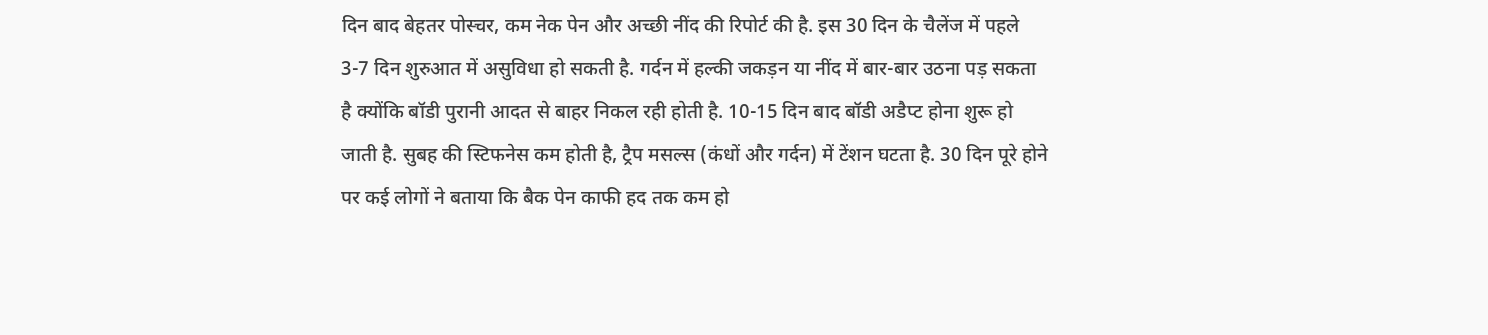दिन बाद बेहतर पोस्चर, कम नेक पेन और अच्छी नींद की रिपोर्ट की है. इस 30 दिन के चैलेंज में पहले 3-7 दिन शुरुआत में असुविधा हो सकती है. गर्दन में हल्की जकड़न या नींद में बार-बार उठना पड़ सकता है क्योंकि बॉडी पुरानी आदत से बाहर निकल रही होती है. 10-15 दिन बाद बॉडी अडैप्ट होना शुरू हो जाती है. सुबह की स्टिफनेस कम होती है, ट्रैप मसल्स (कंधों और गर्दन) में टेंशन घटता है. 30 दिन पूरे होने पर कई लोगों ने बताया कि बैक पेन काफी हद तक कम हो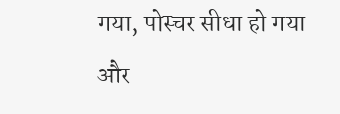गया, पोस्चर सीधा हो गया और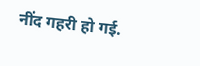नींद गहरी हो गई.